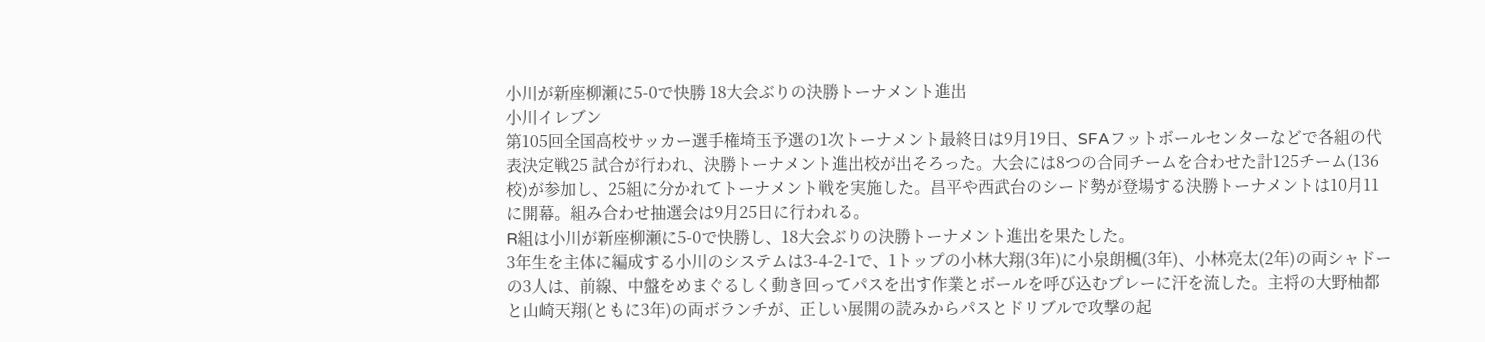小川が新座柳瀬に5-0で快勝 18大会ぶりの決勝トーナメント進出
小川イレブン
第105回全国高校サッカー選手権埼玉予選の1次トーナメント最終日は9月19日、SFAフットボールセンターなどで各組の代表決定戦25 試合が行われ、決勝トーナメント進出校が出そろった。大会には8つの合同チームを合わせた計125チーム(136校)が参加し、25組に分かれてトーナメント戦を実施した。昌平や西武台のシード勢が登場する決勝トーナメントは10月11に開幕。組み合わせ抽選会は9月25日に行われる。
R組は小川が新座柳瀬に5-0で快勝し、18大会ぶりの決勝トーナメント進出を果たした。
3年生を主体に編成する小川のシステムは3-4-2-1で、1トップの小林大翔(3年)に小泉朗楓(3年)、小林亮太(2年)の両シャドーの3人は、前線、中盤をめまぐるしく動き回ってパスを出す作業とボールを呼び込むプレーに汗を流した。主将の大野柚都と山崎天翔(ともに3年)の両ボランチが、正しい展開の読みからパスとドリブルで攻撃の起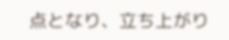点となり、立ち上がり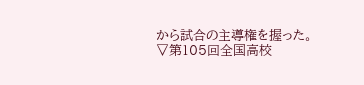から試合の主導権を握った。
▽第105回全国高校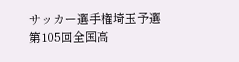サッカー選手権埼玉予選
第105回全国高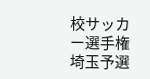校サッカー選手権埼玉予選